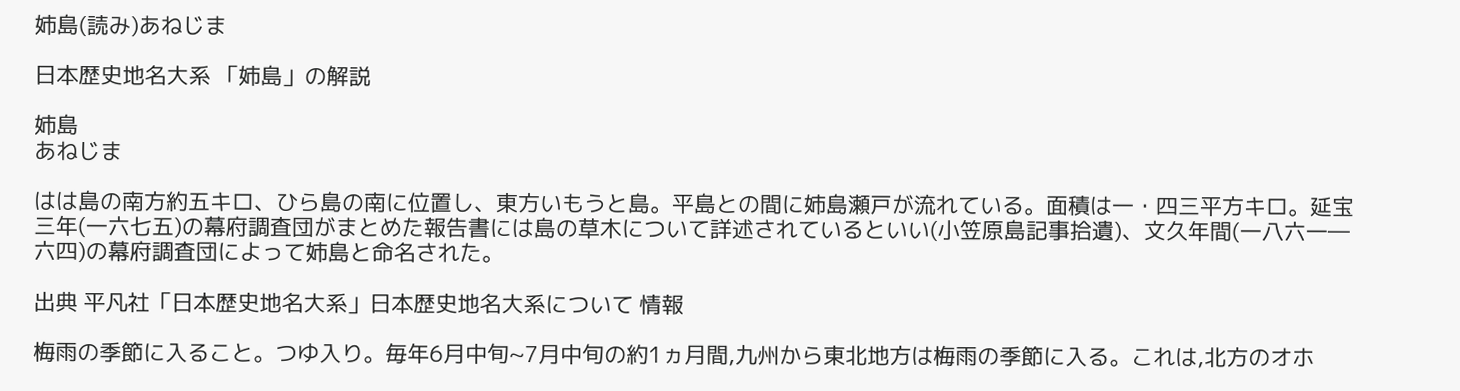姉島(読み)あねじま

日本歴史地名大系 「姉島」の解説

姉島
あねじま

はは島の南方約五キロ、ひら島の南に位置し、東方いもうと島。平島との間に姉島瀬戸が流れている。面積は一・四三平方キロ。延宝三年(一六七五)の幕府調査団がまとめた報告書には島の草木について詳述されているといい(小笠原島記事拾遺)、文久年間(一八六一―六四)の幕府調査団によって姉島と命名された。

出典 平凡社「日本歴史地名大系」日本歴史地名大系について 情報

梅雨の季節に入ること。つゆ入り。毎年6月中旬~7月中旬の約1ヵ月間,九州から東北地方は梅雨の季節に入る。これは,北方のオホ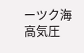ーツク海高気圧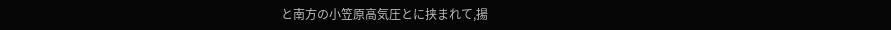と南方の小笠原高気圧とに挟まれて,揚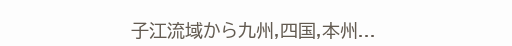子江流域から九州,四国,本州...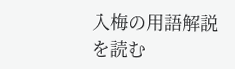入梅の用語解説を読む